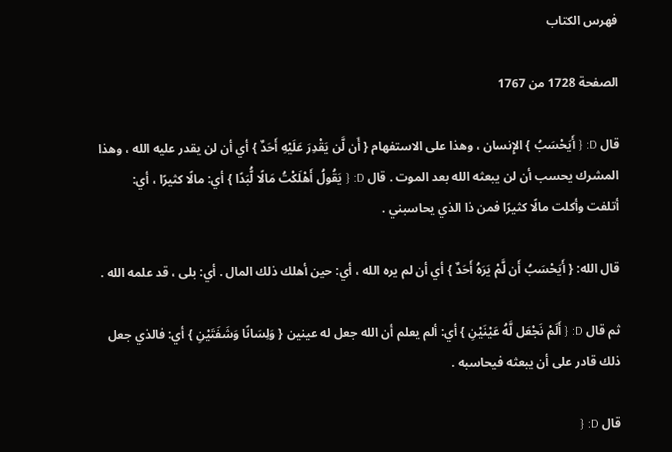فهرس الكتاب

الصفحة 1728 من 1767

قال D: { أَيَحْسَبُ } الإِنسان ، وهذا على الاستفهام { أَن لَّن يَقْدِرَ عَلَيْهِ أَحَدٌ } أي أن لن يقدر عليه الله ، وهذا المشرك يحسب أن لن يبعثه الله بعد الموت . قال D: { يَقُولُ أَهْلَكْتُ مَالًا لُّبَدًا } أي: مالًا كثيرًا ، أي: أتلفت وأكلت مالًا كثيرًا فمن ذا الذي يحاسبني .

قال الله: { أَيَحْسَبُ أَن لَّمْ يَرَهُ أَحَدٌ } أي أن لم يره الله ، أي: حين أهلك ذلك المال . أي: بلى ، قد علمه الله .

ثم قال D: { أَلَمْ نَجْعَل لَّهُ عَيْنَيْنِ } أي: ألم يعلم أن الله جعل له عينين { وَلِسَانًا وَشَفَتَيْنِ } أي: فالذي جعل ذلك قادر على أن يبعثه فيحاسبه .

قال D: {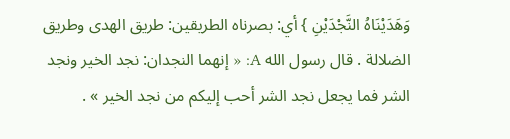وَهَدَيْنَاهُ النَّجْدَيْنِ } أي: بصرناه الطريقين: طريق الهدى وطريق الضلالة . قال رسول الله A: « إنهما النجدان: نجد الخير ونجد الشر فما يجعل نجد الشر أحب إليكم من نجد الخير » .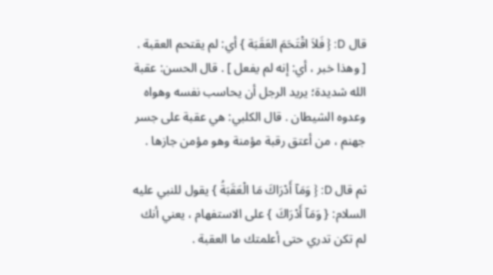قال D: { فَلاَ اقْتَحَمَ العَقَبَة } أي: لم يقتحم العقبة . [ وهذا خبر ، أي: إنه لم يفعل ] . قال الحسن: عقبة الله شديدة؛ يريد الرجل أن يحاسب نفسه وهواه وعدوه الشيطان . قال الكلبي: هي عقبة على جسر جهنم ، من أعتق رقبة مؤمنة وهو مؤمن جازها .

ثم قال D: { وَمَآ أَدْرَاكَ مَا الْعَقَبَةُ } يقول للنبي عليه السلام: { وَمَآ أَدْرَاكَ } على الاستفهام ، يعني أنك لم تكن تدري حتى أعلمتك ما العقبة .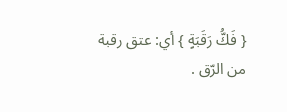{ فَكُّ رَقَبَةٍ } أي: عتق رقبة من الرّق .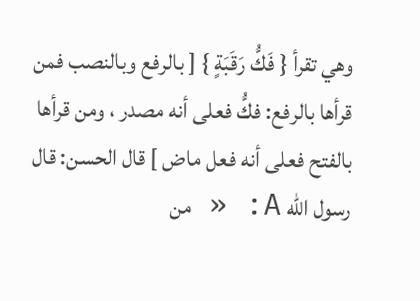وهي تقرأ { فَكُّ رَقَبَةٍ } [ بالرفع وبالنصب فمن قرأها بالرفع: فكُّ فعلى أنه مصدر ، ومن قرأها بالفتح فعلى أنه فعل ماض ] قال الحسن: قال رسول الله A: « من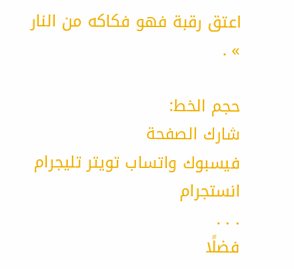اعتق رقبة فهو فكاكه من النار » .

حجم الخط:
شارك الصفحة
فيسبوك واتساب تويتر تليجرام انستجرام
. . .
فضلًا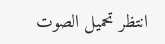انتظر تحميل الصوت